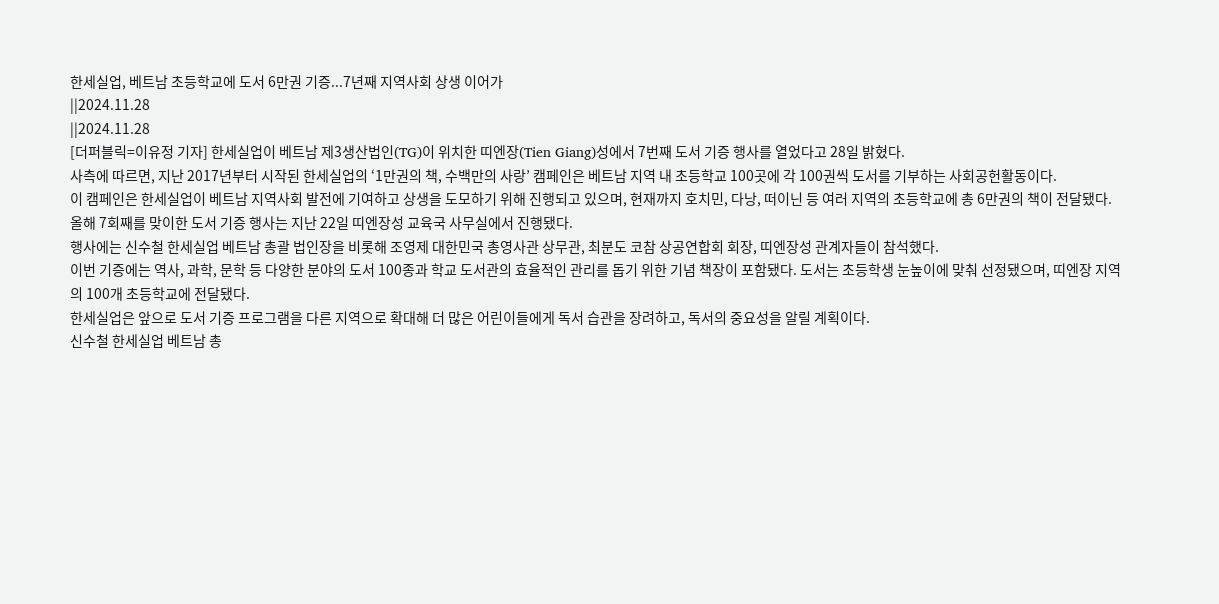한세실업, 베트남 초등학교에 도서 6만권 기증...7년째 지역사회 상생 이어가
||2024.11.28
||2024.11.28
[더퍼블릭=이유정 기자] 한세실업이 베트남 제3생산법인(TG)이 위치한 띠엔장(Tien Giang)성에서 7번째 도서 기증 행사를 열었다고 28일 밝혔다.
사측에 따르면, 지난 2017년부터 시작된 한세실업의 ‘1만권의 책, 수백만의 사랑’ 캠페인은 베트남 지역 내 초등학교 100곳에 각 100권씩 도서를 기부하는 사회공헌활동이다.
이 캠페인은 한세실업이 베트남 지역사회 발전에 기여하고 상생을 도모하기 위해 진행되고 있으며, 현재까지 호치민, 다낭, 떠이닌 등 여러 지역의 초등학교에 총 6만권의 책이 전달됐다.
올해 7회째를 맞이한 도서 기증 행사는 지난 22일 띠엔장성 교육국 사무실에서 진행됐다.
행사에는 신수철 한세실업 베트남 총괄 법인장을 비롯해 조영제 대한민국 총영사관 상무관, 최분도 코참 상공연합회 회장, 띠엔장성 관계자들이 참석했다.
이번 기증에는 역사, 과학, 문학 등 다양한 분야의 도서 100종과 학교 도서관의 효율적인 관리를 돕기 위한 기념 책장이 포함됐다. 도서는 초등학생 눈높이에 맞춰 선정됐으며, 띠엔장 지역의 100개 초등학교에 전달됐다.
한세실업은 앞으로 도서 기증 프로그램을 다른 지역으로 확대해 더 많은 어린이들에게 독서 습관을 장려하고, 독서의 중요성을 알릴 계획이다.
신수철 한세실업 베트남 총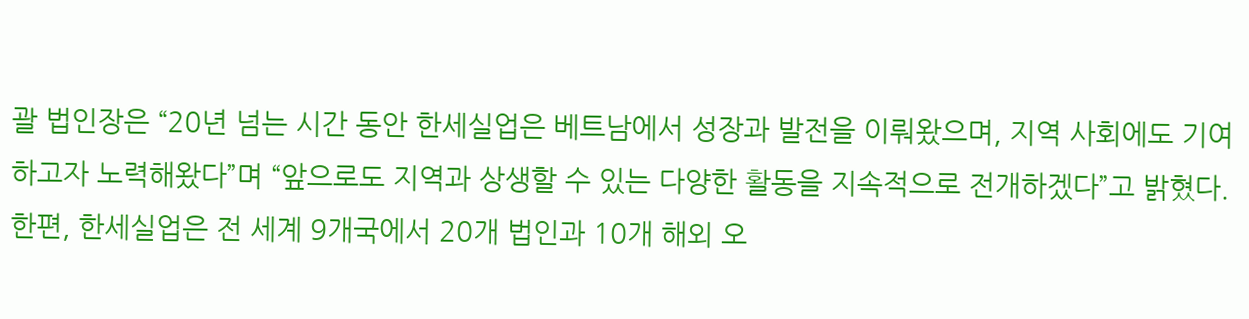괄 법인장은 “20년 넘는 시간 동안 한세실업은 베트남에서 성장과 발전을 이뤄왔으며, 지역 사회에도 기여하고자 노력해왔다”며 “앞으로도 지역과 상생할 수 있는 다양한 활동을 지속적으로 전개하겠다”고 밝혔다.
한편, 한세실업은 전 세계 9개국에서 20개 법인과 10개 해외 오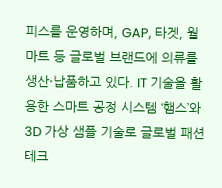피스를 운영하며, GAP, 타겟, 월마트 등 글로벌 브랜드에 의류를 생산·납품하고 있다. IT 기술을 활용한 스마트 공정 시스템 ‘햄스’와 3D 가상 샘플 기술로 글로벌 패션 테크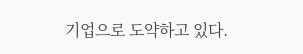기업으로 도약하고 있다.